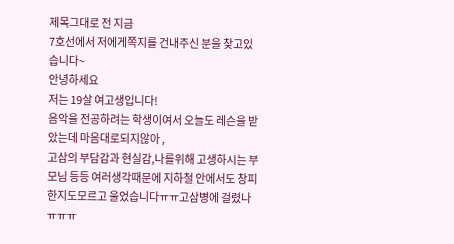제목그대로 전 지금
7호선에서 저에게쪽지를 건내주신 분을 찾고있습니다~
안녕하세요
저는 19살 여고생입니다!
음악을 전공하려는 학생이여서 오늘도 레슨을 받았는데 마음대로되지않아 ,
고삼의 부담감과 현실감,나를위해 고생하시는 부모님 등등 여러생각때문에 지하철 안에서도 창피한지도모르고 울었습니다ㅠㅠ고삼병에 걸렸나ㅠㅠㅠ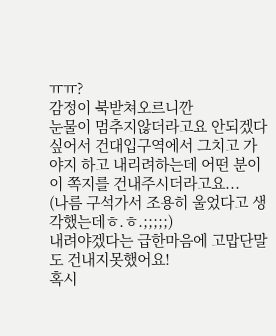ㅠㅠ?
감정이 북받쳐오르니깐
눈물이 멈추지않더라고요 안되겠다싶어서 건대입구역에서 그치고 가야지 하고 내리려하는데 어떤 분이 이 쪽지를 건내주시더라고요...
(나름 구석가서 조용히 울었다고 생각했는데ㅎ.ㅎ.;;;;;)
내려야겠다는 급한마음에 고맙단말도 건내지못했어요!
혹시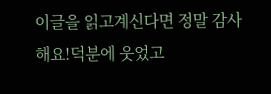이글을 읽고계신다면 정말 감사해요!덕분에 웃었고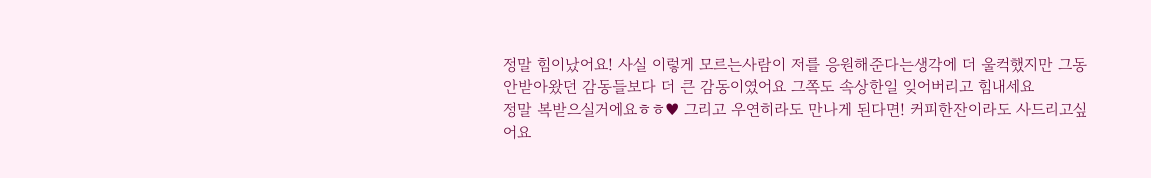정말 힘이났어요! 사실 이렇게 모르는사람이 저를 응원해준다는생각에 더 울컥했지만 그동안받아왔던 감동들보다 더 큰 감동이였어요 그쪽도 속상한일 잊어버리고 힘내세요
정말 복받으실거에요ㅎㅎ♥ 그리고 우연히라도 만나게 된다면! 커피한잔이라도 사드리고싶어요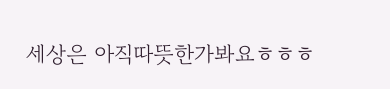세상은 아직따뜻한가봐요ㅎㅎㅎ